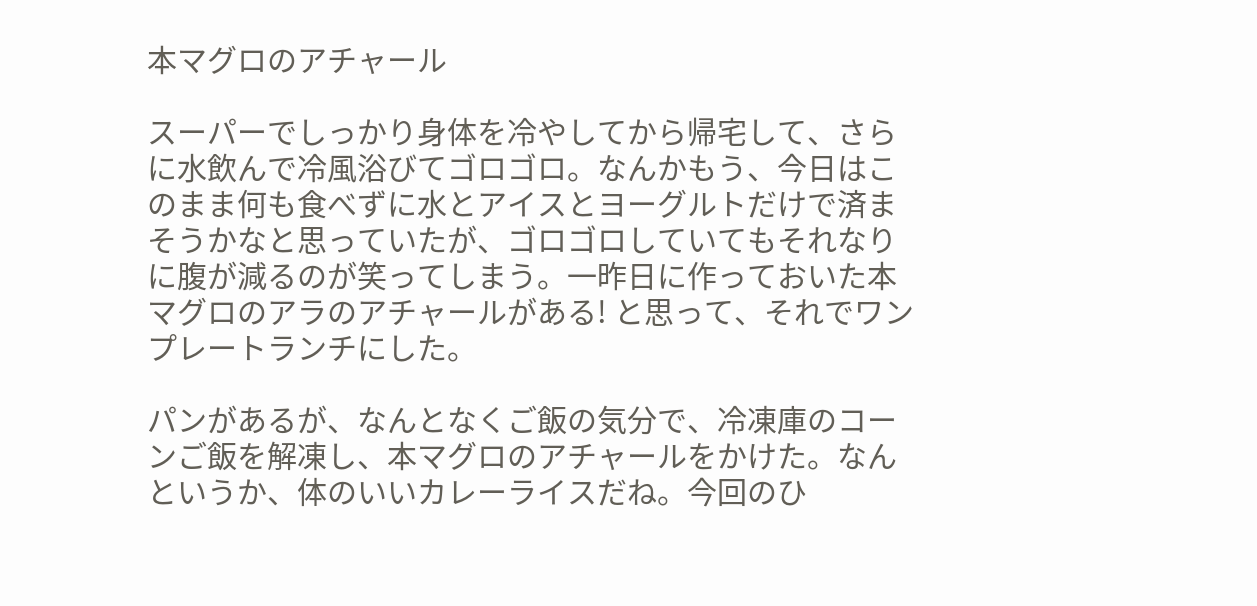本マグロのアチャール

スーパーでしっかり身体を冷やしてから帰宅して、さらに水飲んで冷風浴びてゴロゴロ。なんかもう、今日はこのまま何も食べずに水とアイスとヨーグルトだけで済まそうかなと思っていたが、ゴロゴロしていてもそれなりに腹が減るのが笑ってしまう。一昨日に作っておいた本マグロのアラのアチャールがある! と思って、それでワンプレートランチにした。

パンがあるが、なんとなくご飯の気分で、冷凍庫のコーンご飯を解凍し、本マグロのアチャールをかけた。なんというか、体のいいカレーライスだね。今回のひ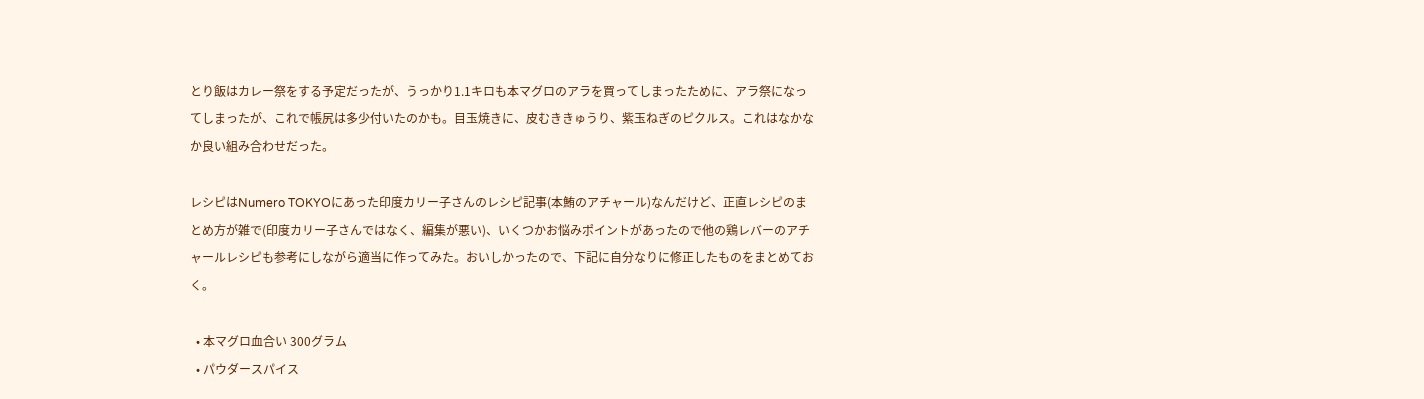とり飯はカレー祭をする予定だったが、うっかり1.1キロも本マグロのアラを買ってしまったために、アラ祭になってしまったが、これで帳尻は多少付いたのかも。目玉焼きに、皮むききゅうり、紫玉ねぎのピクルス。これはなかなか良い組み合わせだった。

レシピはNumero TOKYOにあった印度カリー子さんのレシピ記事(本鮪のアチャール)なんだけど、正直レシピのまとめ方が雑で(印度カリー子さんではなく、編集が悪い)、いくつかお悩みポイントがあったので他の鶏レバーのアチャールレシピも参考にしながら適当に作ってみた。おいしかったので、下記に自分なりに修正したものをまとめておく。

  • 本マグロ血合い 300グラム
  • パウダースパイス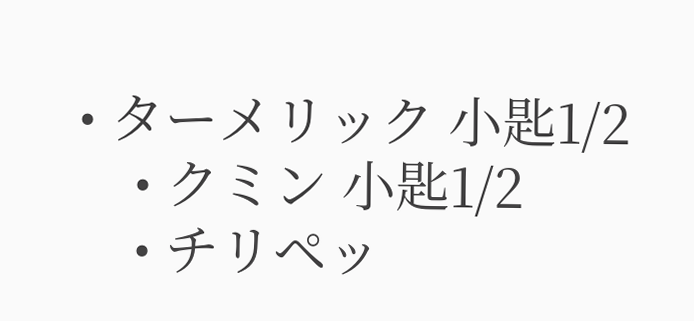• ターメリック 小匙1/2
    • クミン 小匙1/2
    • チリペッ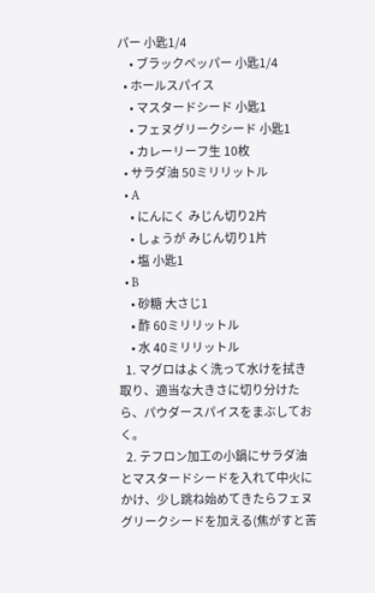パー 小匙1/4
    • ブラックペッパー 小匙1/4
  • ホールスパイス
    • マスタードシード 小匙1
    • フェヌグリークシード 小匙1
    • カレーリーフ生 10枚
  • サラダ油 50ミリリットル
  • A
    • にんにく みじん切り2片
    • しょうが みじん切り1片
    • 塩 小匙1
  • B
    • 砂糖 大さじ1
    • 酢 60ミリリットル
    • 水 40ミリリットル
  1. マグロはよく洗って水けを拭き取り、適当な大きさに切り分けたら、パウダースパイスをまぶしておく。
  2. テフロン加工の小鍋にサラダ油とマスタードシードを入れて中火にかけ、少し跳ね始めてきたらフェヌグリークシードを加える(焦がすと苦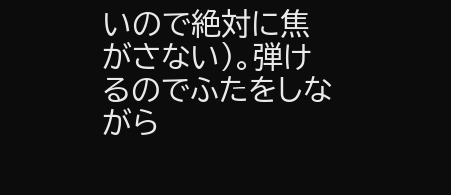いので絶対に焦がさない)。弾けるのでふたをしながら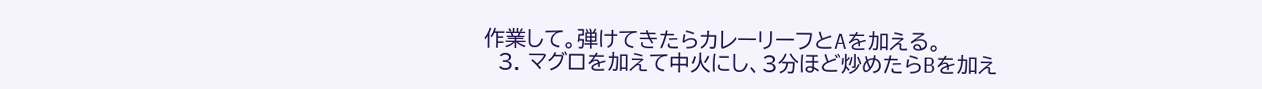作業して。弾けてきたらカレーリーフとAを加える。
  3. マグロを加えて中火にし、3分ほど炒めたらBを加え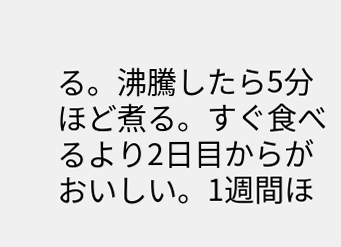る。沸騰したら5分ほど煮る。すぐ食べるより2日目からがおいしい。1週間ほ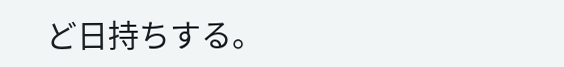ど日持ちする。